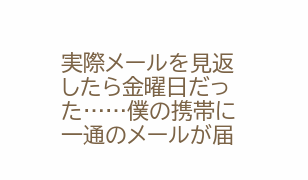実際メールを見返したら金曜日だった……僕の携帯に一通のメールが届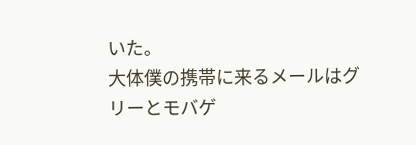いた。
大体僕の携帯に来るメールはグリーとモバゲ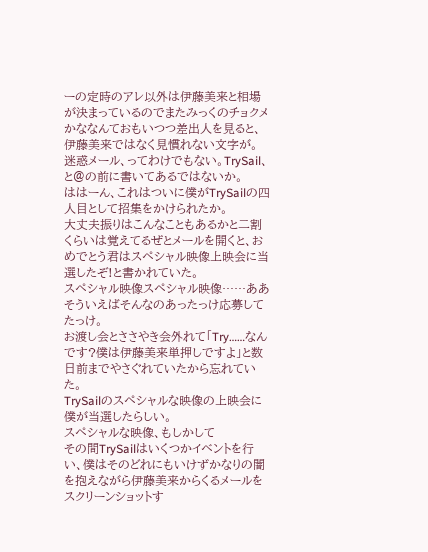ーの定時のアレ以外は伊藤美来と相場が決まっているのでまたみっくのチョクメかななんておもいつつ差出人を見ると、伊藤美来ではなく見慣れない文字が。
迷惑メール、ってわけでもない。TrySail、と@の前に書いてあるではないか。
ははーん、これはついに僕がTrySailの四人目として招集をかけられたか。
大丈夫振りはこんなこともあるかと二割くらいは覚えてるぜとメールを開くと、おめでとう君はスペシャル映像上映会に当選したぞ!と書かれていた。
スペシャル映像スペシャル映像……ああそういえばそんなのあったっけ応募してたっけ。
お渡し会とささやき会外れて「Try……なんです?僕は伊藤美来単押しですよ」と数日前までやさぐれていたから忘れていた。
TrySailのスペシャルな映像の上映会に僕が当選したらしい。
スペシャルな映像、もしかして
その間TrySailはいくつかイベントを行い、僕はそのどれにもいけずかなりの闇を抱えながら伊藤美来からくるメールをスクリーンショットす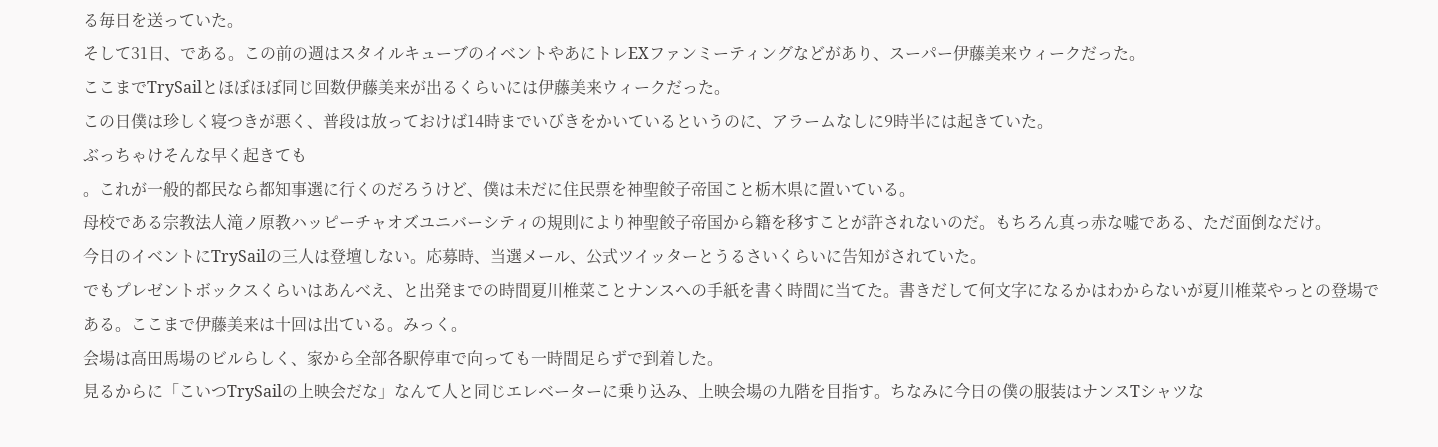る毎日を送っていた。
そして31日、である。この前の週はスタイルキューブのイベントやあにトレEXファンミーティングなどがあり、スーパー伊藤美来ウィークだった。
ここまでTrySailとほぼほぼ同じ回数伊藤美来が出るくらいには伊藤美来ウィークだった。
この日僕は珍しく寝つきが悪く、普段は放っておけば14時までいびきをかいているというのに、アラームなしに9時半には起きていた。
ぶっちゃけそんな早く起きても
。これが一般的都民なら都知事選に行くのだろうけど、僕は未だに住民票を神聖餃子帝国こと栃木県に置いている。
母校である宗教法人滝ノ原教ハッピーチャオズユニバーシティの規則により神聖餃子帝国から籍を移すことが許されないのだ。もちろん真っ赤な嘘である、ただ面倒なだけ。
今日のイベントにTrySailの三人は登壇しない。応募時、当選メール、公式ツイッターとうるさいくらいに告知がされていた。
でもプレゼントボックスくらいはあんべえ、と出発までの時間夏川椎菜ことナンスへの手紙を書く時間に当てた。書きだして何文字になるかはわからないが夏川椎菜やっとの登場である。ここまで伊藤美来は十回は出ている。みっく。
会場は高田馬場のビルらしく、家から全部各駅停車で向っても一時間足らずで到着した。
見るからに「こいつTrySailの上映会だな」なんて人と同じエレベーターに乗り込み、上映会場の九階を目指す。ちなみに今日の僕の服装はナンスTシャツな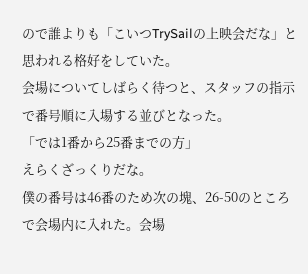ので誰よりも「こいつTrySailの上映会だな」と思われる格好をしていた。
会場についてしばらく待つと、スタッフの指示で番号順に入場する並びとなった。
「では1番から25番までの方」
えらくざっくりだな。
僕の番号は46番のため次の塊、26-50のところで会場内に入れた。会場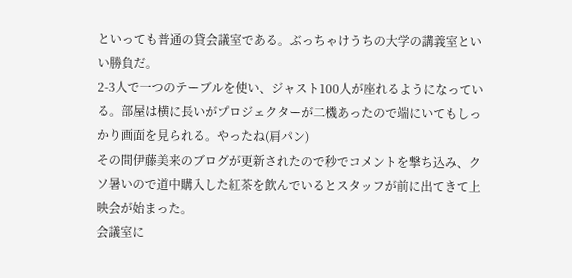といっても普通の貸会議室である。ぶっちゃけうちの大学の講義室といい勝負だ。
2-3人で一つのテーブルを使い、ジャスト100人が座れるようになっている。部屋は横に長いがプロジェクターが二機あったので端にいてもしっかり画面を見られる。やったね(肩パン)
その間伊藤美来のブログが更新されたので秒でコメントを撃ち込み、クソ暑いので道中購入した紅茶を飲んでいるとスタッフが前に出てきて上映会が始まった。
会議室に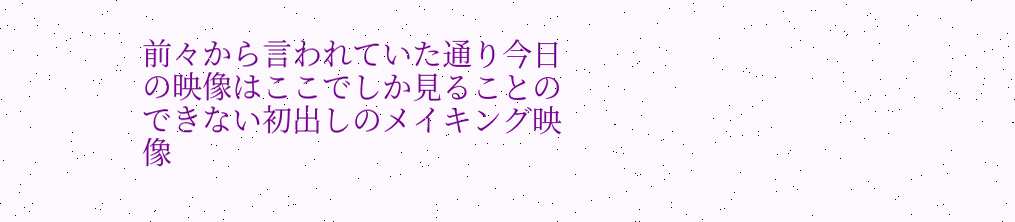前々から言われていた通り今日の映像はここでしか見ることのできない初出しのメイキング映像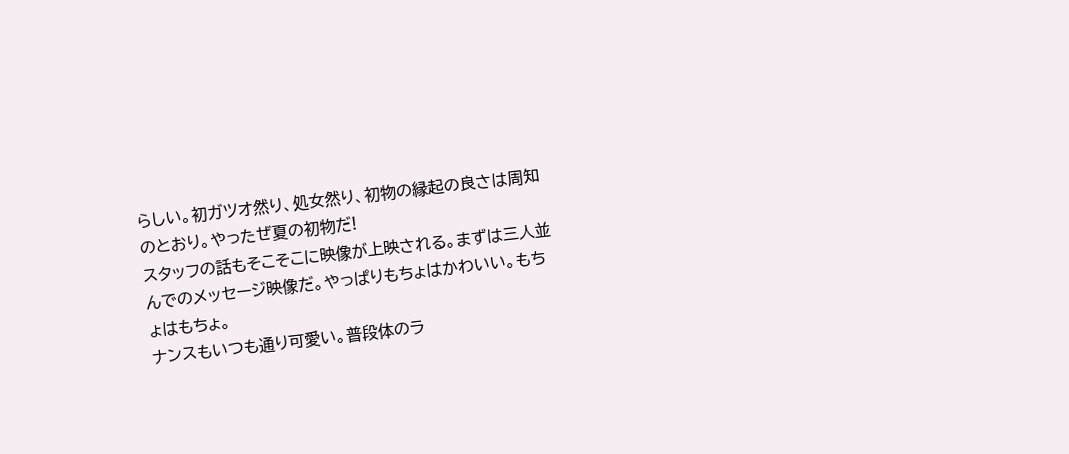らしい。初ガツオ然り、処女然り、初物の縁起の良さは周知のとおり。やったぜ夏の初物だ!
スタッフの話もそこそこに映像が上映される。まずは三人並んでのメッセージ映像だ。やっぱりもちょはかわいい。もちょはもちょ。
ナンスもいつも通り可愛い。普段体のラ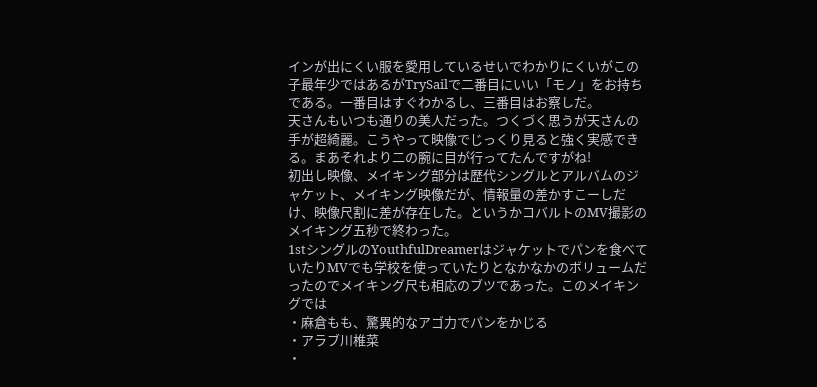インが出にくい服を愛用しているせいでわかりにくいがこの子最年少ではあるがTrySailで二番目にいい「モノ」をお持ちである。一番目はすぐわかるし、三番目はお察しだ。
天さんもいつも通りの美人だった。つくづく思うが天さんの手が超綺麗。こうやって映像でじっくり見ると強く実感できる。まあそれより二の腕に目が行ってたんですがね!
初出し映像、メイキング部分は歴代シングルとアルバムのジャケット、メイキング映像だが、情報量の差かすこーしだけ、映像尺割に差が存在した。というかコバルトのMV撮影のメイキング五秒で終わった。
1stシングルのYouthfulDreamerはジャケットでパンを食べていたりMVでも学校を使っていたりとなかなかのボリュームだったのでメイキング尺も相応のブツであった。このメイキングでは
・麻倉もも、驚異的なアゴ力でパンをかじる
・アラブ川椎菜
・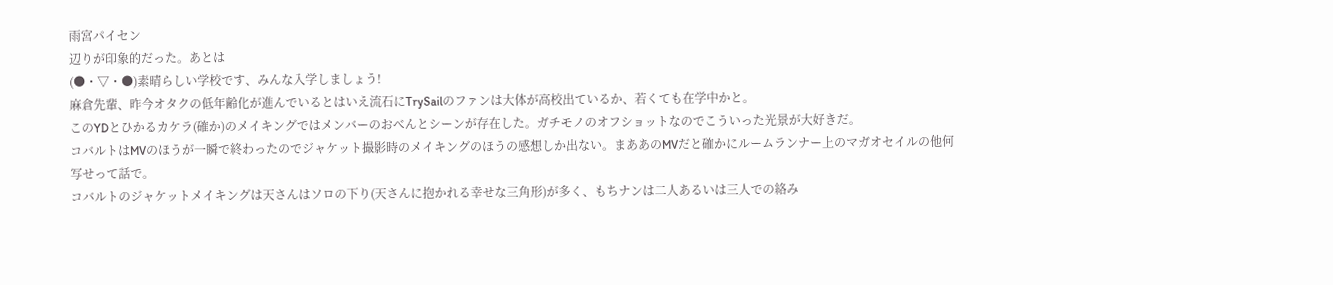雨宮パイセン
辺りが印象的だった。あとは
(●・▽・●)素晴らしい学校です、みんな入学しましょう!
麻倉先輩、昨今オタクの低年齢化が進んでいるとはいえ流石にTrySailのファンは大体が高校出ているか、若くても在学中かと。
このYDとひかるカケラ(確か)のメイキングではメンバーのおべんとシーンが存在した。ガチモノのオフショットなのでこういった光景が大好きだ。
コバルトはMVのほうが一瞬で終わったのでジャケット撮影時のメイキングのほうの感想しか出ない。まああのMVだと確かにルームランナー上のマガオセイルの他何写せって話で。
コバルトのジャケットメイキングは天さんはソロの下り(天さんに抱かれる幸せな三角形)が多く、もちナンは二人あるいは三人での絡み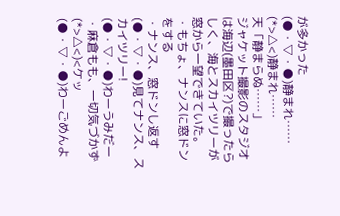が多かった
(●・▽・●)静まれ……
(*>△<)静まれ……
天「静まらぬ……」
ジャケット撮影のスタジオは海辺(墨田区?)で撮ったらしく、海とスカイツリーが窓から一望できていた。
・もちょ、ナンスに窓ドンをする
・ナンス、窓ドンし返す
(●・▽・●)見てナンス、スカイツリー!
(●・▽・●)わーうみだー
・麻倉もも、一切気づかず
(*>△<)<ケッ
(●・▽・●)わーごめんよ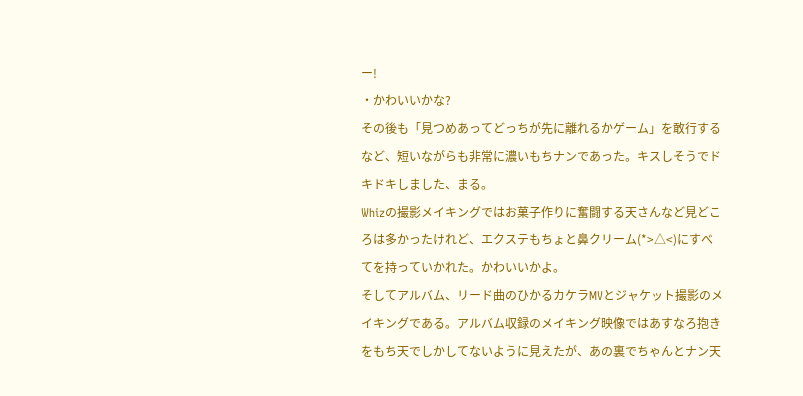ー!
・かわいいかな?
その後も「見つめあってどっちが先に離れるかゲーム」を敢行するなど、短いながらも非常に濃いもちナンであった。キスしそうでドキドキしました、まる。
Whizの撮影メイキングではお菓子作りに奮闘する天さんなど見どころは多かったけれど、エクステもちょと鼻クリーム(*>△<)にすべてを持っていかれた。かわいいかよ。
そしてアルバム、リード曲のひかるカケラMVとジャケット撮影のメイキングである。アルバム収録のメイキング映像ではあすなろ抱きをもち天でしかしてないように見えたが、あの裏でちゃんとナン天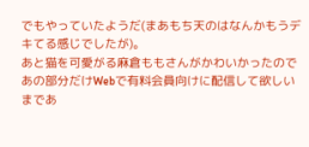でもやっていたようだ(まあもち天のはなんかもうデキてる感じでしたが)。
あと猫を可愛がる麻倉ももさんがかわいかったのであの部分だけWebで有料会員向けに配信して欲しいまであ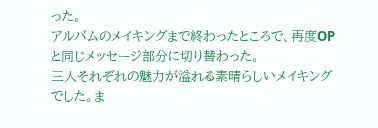った。
アルバムのメイキングまで終わったところで、再度OPと同じメッセージ部分に切り替わった。
三人それぞれの魅力が溢れる素晴らしいメイキングでした。ま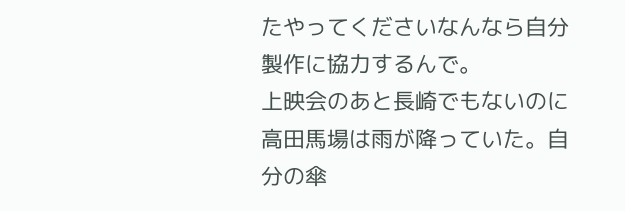たやってくださいなんなら自分製作に協力するんで。
上映会のあと長崎でもないのに高田馬場は雨が降っていた。自分の傘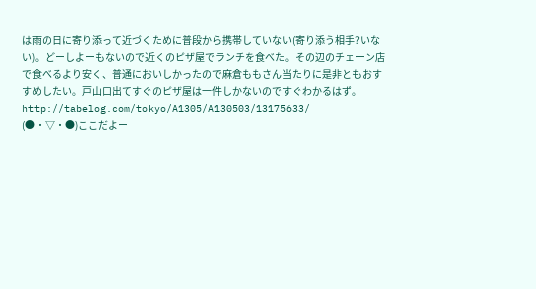は雨の日に寄り添って近づくために普段から携帯していない(寄り添う相手?いない)。どーしよーもないので近くのピザ屋でランチを食べた。その辺のチェーン店で食べるより安く、普通においしかったので麻倉ももさん当たりに是非ともおすすめしたい。戸山口出てすぐのピザ屋は一件しかないのですぐわかるはず。
http://tabelog.com/tokyo/A1305/A130503/13175633/
(●・▽・●)ここだよー